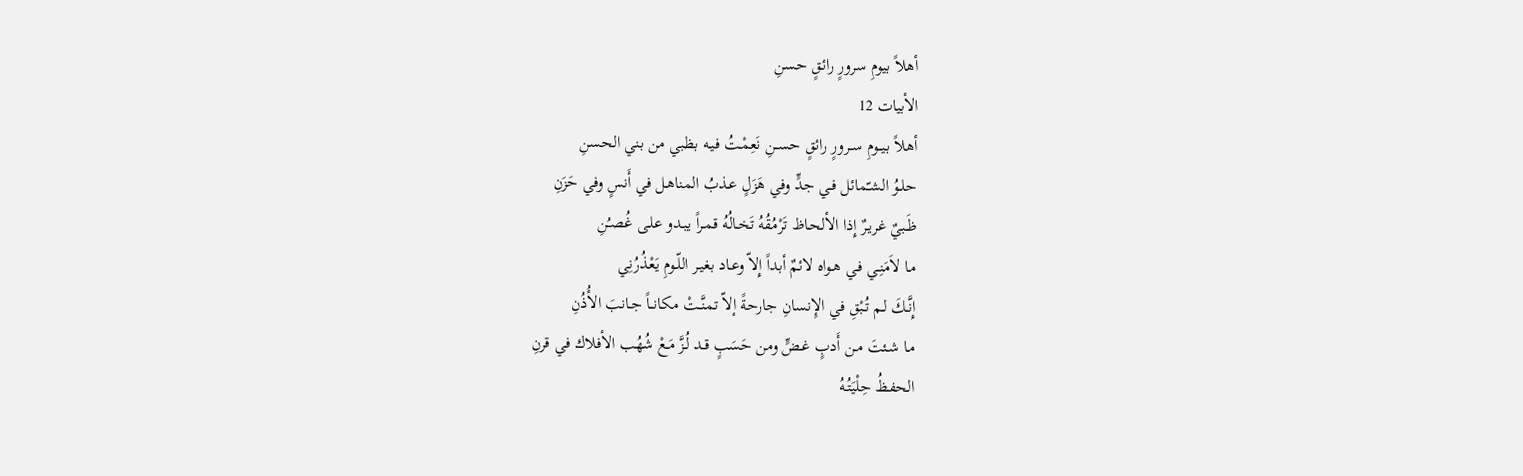أهلاً بيومِ سرورٍ رائقٍ حسنِ
الأبيات 12
أهلاً بيــومِ ســرورٍ رائقٍ حســنِ نَعِمْـتُ فيـه بظبي من بني الحسنِ
حلـوُ الشـّمائل فـي جدٍّ وفي هَزَلٍ عـذبُ المناهـل في أَنسٍ وفي حَزَنِ
ظَـبيٌ غريـرٌ إِذا الألحـاظ تَرْمُقُهُ تَخـالُهُ قمـراً يبـدو علـى غُصـُنِ
مـا لاَمَنِـي فـي هـواه لائمٌ أبداً إِلاّ وعـاد بغيـر اللّـومِ يَعْذُرُنِي
إِنَّـكَ لـم تُبْقِ في الإِنسانِ جارحةً إلاّ تمنَّــتْ مكانــاً جـانبَ الأُذُنِ
مـا شـئتَ مـن أَدبٍ غـضٍّ ومن حَسَبٍ قـد لُـزَّ مَـعْ شُهُب الأفلاك في قرنِ
الحفـظُ حِلْيَتُـهُ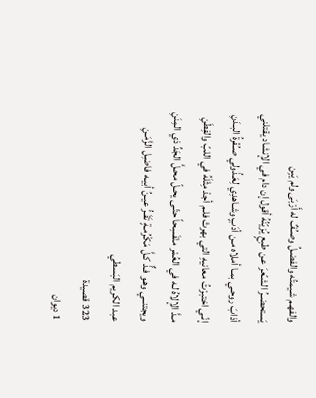والفهـم شـيمتُه والفضـلُ وصـُفٌ له أَرْبَى ولم يَبِن
يَستحضـرُ الشـّعرَ عـن طبعٍ يُزيّنُهُ أقول إن دام في الإنشاد يقتلني
أذابَ روحـي بمـا أملاه مـن أدَبٍ وشـاهدِي لِعَـذُولي صـُفْرةُ البـدَنِ
إنّـي اختبرْتُ معانيهِ التي بهرتْ فلـم أجدْ مِثْلَهُ في اللبّ والفِطَنِ
مـدَّ الإلاهُ لـه في العُمْر منْفَسِحاً حتّـى يحـلّ محـلَّ الجَدِّ ذي المِنَنِ
ويجتنــي وهـو فـذٌّ كـلَّ مَكْرُمـةٍ تَقَـرُّ عيـنُ أبيـه فاضـِل الزَّمَـنِ
عبد الكريم البَسطي
323 قصيدة
1 ديوان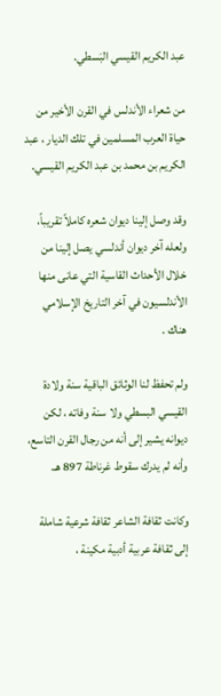عبد الكريم القيسي البَسطي.

من شعراء الأندلس في القرن الأخير من حياة العرب المسلمين في تلك الديار ، عبد الكريم بن محمد بن عبد الكريم القيسي.

وقد وصل إلينا ديوان شعره كاملاً تقريباً، ولعله آخر ديوان أندلسي يصل إلينا من خلال الأحداث القاسية التي عانى منها الأندلسيون في آخر التاريخ الإسلامي هناك .

ولم تحفظ لنا الوثائق الباقية سنة ولادة القيسي البسطي ولا سنة وفاته ، لكن ديوانه يشير إلى أنه من رجال القرن التاسع، وأنه لم يدرك سقوط غرناطة 897 هـ.

وكانت ثقافة الشاعر ثقافة شرعية شاملة إلى ثقافة عربية أدبية مكينة ،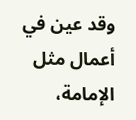وقد عين في أعمال مثل الإمامة،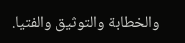والخطابة والتوثيق والفتيا.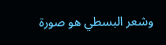وشعر البسطي هو صورة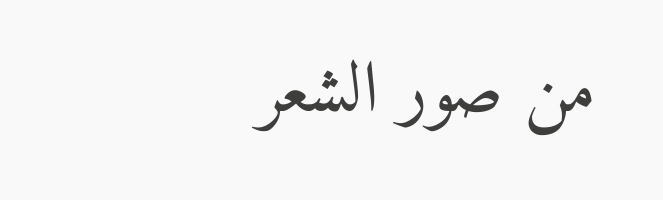من صور الشعر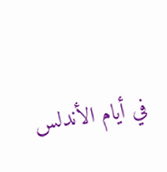في أيام الأندلس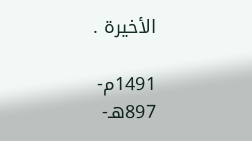الأخيرة .

1491م-
897هـ-